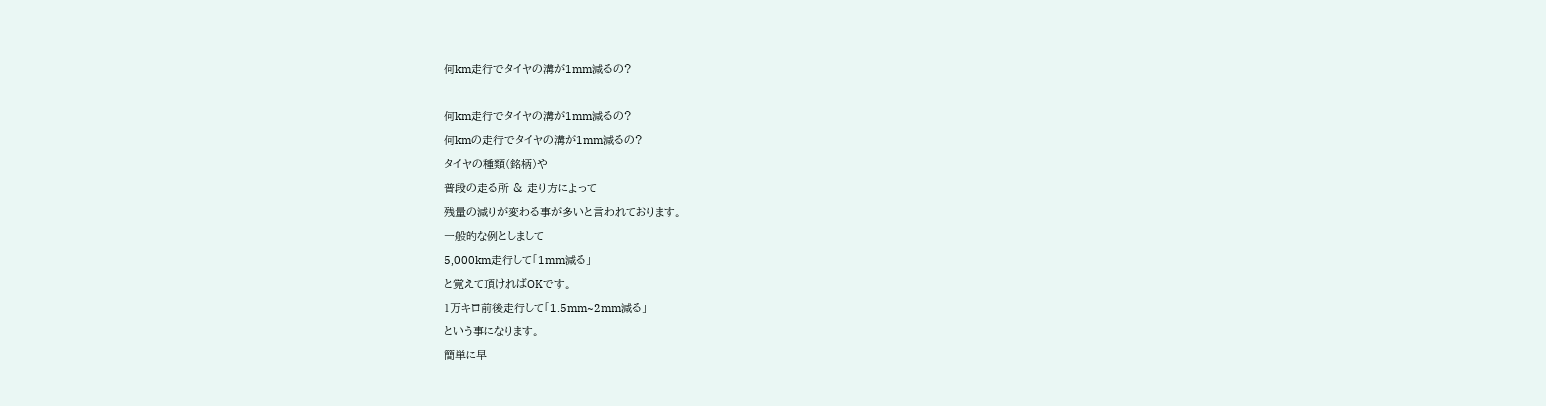何km走行でタイヤの溝が1mm減るの?

何km走行でタイヤの溝が1mm減るの?
何kmの走行でタイヤの溝が1mm減るの?
タイヤの種類(銘柄)や
普段の走る所 & 走り方によって
残量の減りが変わる事が多いと言われております。
一般的な例としまして
5,000km走行して「1mm減る」
と覚えて頂ければOKです。
1万キロ前後走行して「1.5mm~2mm減る」
という事になります。
簡単に早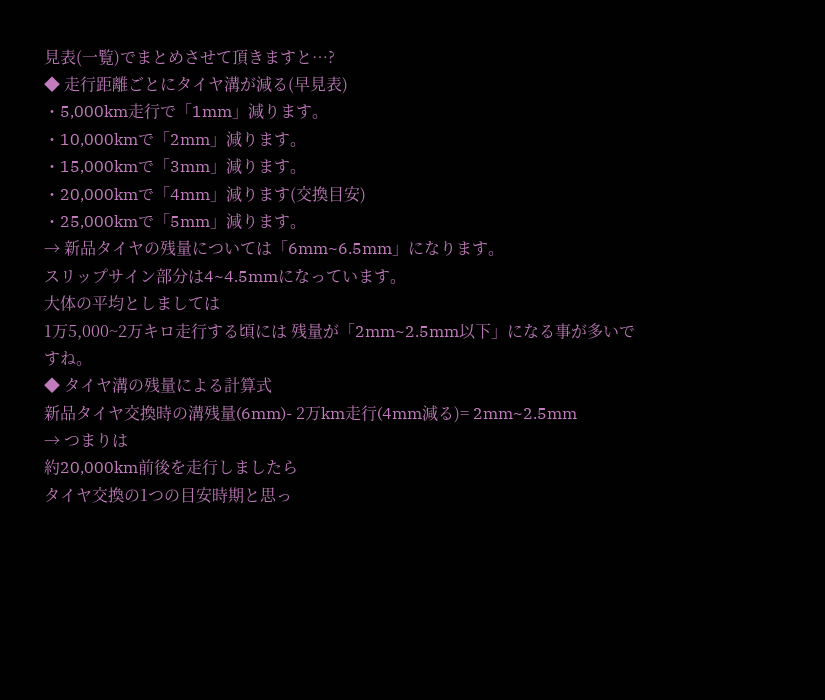見表(一覧)でまとめさせて頂きますと…?
◆ 走行距離ごとにタイヤ溝が減る(早見表)
・5,000km走行で「1mm」減ります。
・10,000kmで「2mm」減ります。
・15,000kmで「3mm」減ります。
・20,000kmで「4mm」減ります(交換目安)
・25,000kmで「5mm」減ります。
→ 新品タイヤの残量については「6mm~6.5mm」になります。
スリップサイン部分は4~4.5mmになっています。
大体の平均としましては
1万5,000~2万キロ走行する頃には 残量が「2mm~2.5mm以下」になる事が多いですね。
◆ タイヤ溝の残量による計算式
新品タイヤ交換時の溝残量(6mm)- 2万km走行(4mm減る)= 2mm~2.5mm
→ つまりは
約20,000km前後を走行しましたら
タイヤ交換の1つの目安時期と思っ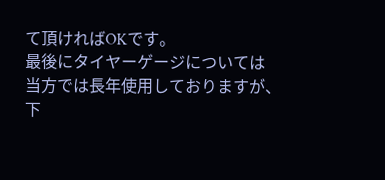て頂ければOKです。
最後にタイヤーゲージについては
当方では長年使用しておりますが、
下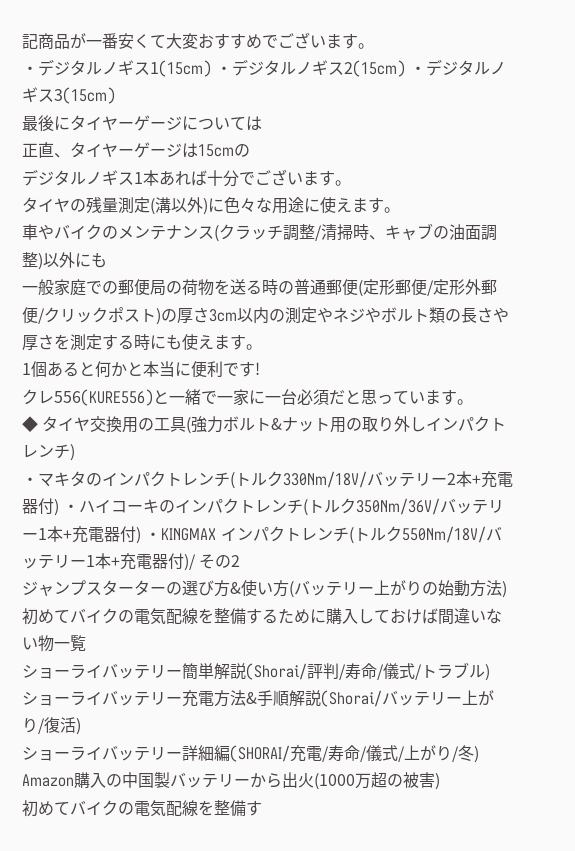記商品が一番安くて大変おすすめでございます。
・デジタルノギス1(15cm) ・デジタルノギス2(15cm) ・デジタルノギス3(15cm)
最後にタイヤーゲージについては
正直、タイヤーゲージは15cmの
デジタルノギス1本あれば十分でございます。
タイヤの残量測定(溝以外)に色々な用途に使えます。
車やバイクのメンテナンス(クラッチ調整/清掃時、キャブの油面調整)以外にも
一般家庭での郵便局の荷物を送る時の普通郵便(定形郵便/定形外郵便/クリックポスト)の厚さ3cm以内の測定やネジやボルト類の長さや厚さを測定する時にも使えます。
1個あると何かと本当に便利です!
クレ556(KURE556)と一緒で一家に一台必須だと思っています。
◆ タイヤ交換用の工具(強力ボルト&ナット用の取り外しインパクトレンチ)
・マキタのインパクトレンチ(トルク330Nm/18V/バッテリー2本+充電器付) ・ハイコーキのインパクトレンチ(トルク350Nm/36V/バッテリー1本+充電器付) ・KINGMAX インパクトレンチ(トルク550Nm/18V/バッテリー1本+充電器付)/ その2
ジャンプスターターの選び方&使い方(バッテリー上がりの始動方法)
初めてバイクの電気配線を整備するために購入しておけば間違いない物一覧
ショーライバッテリー簡単解説(Shorai/評判/寿命/儀式/トラブル)
ショーライバッテリー充電方法&手順解説(Shorai/バッテリー上がり/復活)
ショーライバッテリー詳細編(SHORAI/充電/寿命/儀式/上がり/冬)
Amazon購入の中国製バッテリーから出火(1000万超の被害)
初めてバイクの電気配線を整備す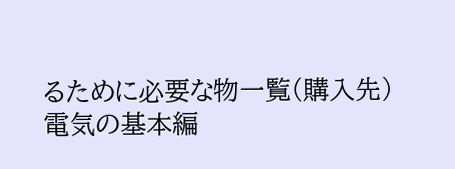るために必要な物一覧(購入先)
電気の基本編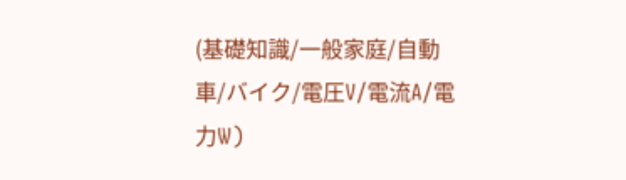(基礎知識/一般家庭/自動車/バイク/電圧V/電流A/電力W)